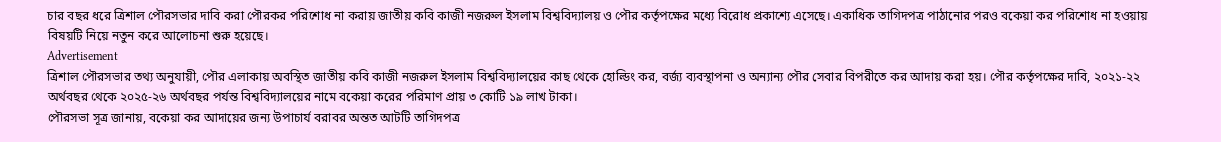চার বছর ধরে ত্রিশাল পৌরসভার দাবি করা পৌরকর পরিশোধ না করায় জাতীয় কবি কাজী নজরুল ইসলাম বিশ্ববিদ্যালয় ও পৌর কর্তৃপক্ষের মধ্যে বিরোধ প্রকাশ্যে এসেছে। একাধিক তাগিদপত্র পাঠানোর পরও বকেয়া কর পরিশোধ না হওয়ায় বিষয়টি নিয়ে নতুন করে আলোচনা শুরু হয়েছে।
Advertisement
ত্রিশাল পৌরসভার তথ্য অনুযায়ী, পৌর এলাকায় অবস্থিত জাতীয় কবি কাজী নজরুল ইসলাম বিশ্ববিদ্যালয়ের কাছ থেকে হোল্ডিং কর, বর্জ্য ব্যবস্থাপনা ও অন্যান্য পৌর সেবার বিপরীতে কর আদায় করা হয়। পৌর কর্তৃপক্ষের দাবি, ২০২১-২২ অর্থবছর থেকে ২০২৫-২৬ অর্থবছর পর্যন্ত বিশ্ববিদ্যালয়ের নামে বকেয়া করের পরিমাণ প্রায় ৩ কোটি ১৯ লাখ টাকা।
পৌরসভা সূত্র জানায়, বকেয়া কর আদায়ের জন্য উপাচার্য বরাবর অন্তত আটটি তাগিদপত্র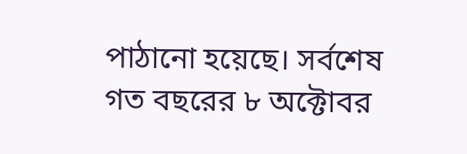পাঠানো হয়েছে। সর্বশেষ গত বছরের ৮ অক্টোবর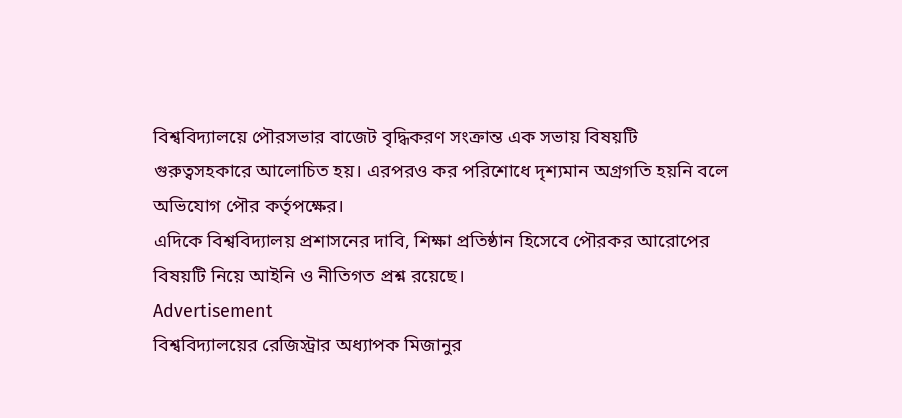বিশ্ববিদ্যালয়ে পৌরসভার বাজেট বৃদ্ধিকরণ সংক্রান্ত এক সভায় বিষয়টি গুরুত্বসহকারে আলোচিত হয়। এরপরও কর পরিশোধে দৃশ্যমান অগ্রগতি হয়নি বলে অভিযোগ পৌর কর্তৃপক্ষের।
এদিকে বিশ্ববিদ্যালয় প্রশাসনের দাবি, শিক্ষা প্রতিষ্ঠান হিসেবে পৌরকর আরোপের বিষয়টি নিয়ে আইনি ও নীতিগত প্রশ্ন রয়েছে।
Advertisement
বিশ্ববিদ্যালয়ের রেজিস্ট্রার অধ্যাপক মিজানুর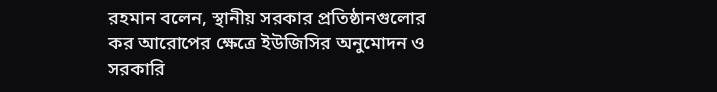রহমান বলেন, স্থানীয় সরকার প্রতিষ্ঠানগুলোর কর আরোপের ক্ষেত্রে ইউজিসির অনুমোদন ও সরকারি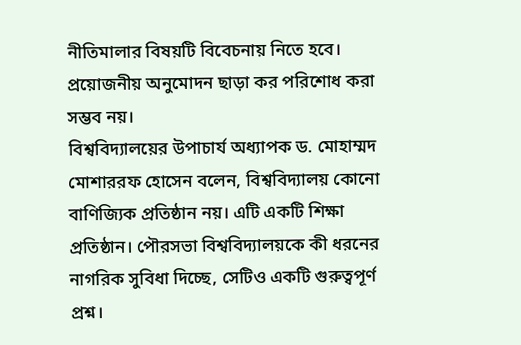নীতিমালার বিষয়টি বিবেচনায় নিতে হবে। প্রয়োজনীয় অনুমোদন ছাড়া কর পরিশোধ করা সম্ভব নয়।
বিশ্ববিদ্যালয়ের উপাচার্য অধ্যাপক ড. মোহাম্মদ মোশাররফ হোসেন বলেন, বিশ্ববিদ্যালয় কোনো বাণিজ্যিক প্রতিষ্ঠান নয়। এটি একটি শিক্ষা প্রতিষ্ঠান। পৌরসভা বিশ্ববিদ্যালয়কে কী ধরনের নাগরিক সুবিধা দিচ্ছে, সেটিও একটি গুরুত্বপূর্ণ প্রশ্ন।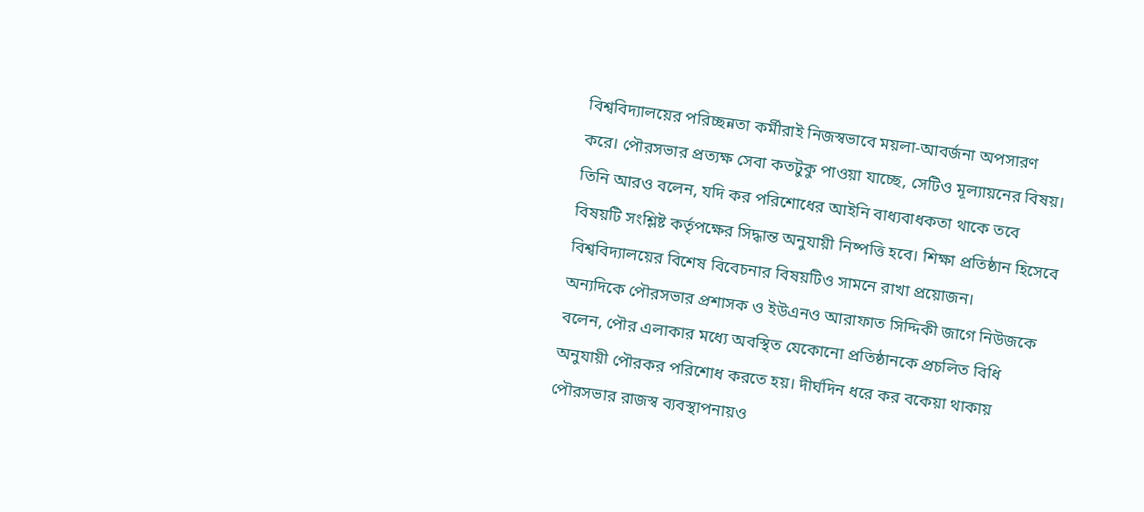বিশ্ববিদ্যালয়ের পরিচ্ছন্নতা কর্মীরাই নিজস্বভাবে ময়লা-আবর্জনা অপসারণ করে। পৌরসভার প্রত্যক্ষ সেবা কতটুকু পাওয়া যাচ্ছে, সেটিও মূল্যায়নের বিষয়।
তিনি আরও বলেন, যদি কর পরিশোধের আইনি বাধ্যবাধকতা থাকে তবে বিষয়টি সংশ্লিষ্ট কর্তৃপক্ষের সিদ্ধান্ত অনুযায়ী নিষ্পত্তি হবে। শিক্ষা প্রতিষ্ঠান হিসেবে বিশ্ববিদ্যালয়ের বিশেষ বিবেচনার বিষয়টিও সামনে রাখা প্রয়োজন।
অন্যদিকে পৌরসভার প্রশাসক ও ইউএনও আরাফাত সিদ্দিকী জাগে নিউজকে বলেন, পৌর এলাকার মধ্যে অবস্থিত যেকোনো প্রতিষ্ঠানকে প্রচলিত বিধি অনুযায়ী পৌরকর পরিশোধ করতে হয়। দীর্ঘদিন ধরে কর বকেয়া থাকায় পৌরসভার রাজস্ব ব্যবস্থাপনায়ও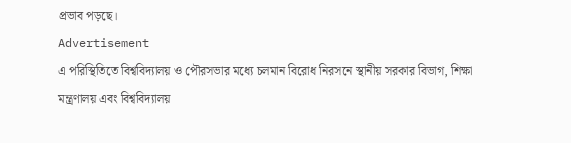প্রভাব পড়ছে।
Advertisement
এ পরিস্থিতিতে বিশ্ববিদ্যালয় ও পৌরসভার মধ্যে চলমান বিরোধ নিরসনে স্থানীয় সরকার বিভাগ, শিক্ষা মন্ত্রণালয় এবং বিশ্ববিদ্যালয়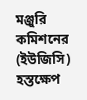মঞ্জুরি কমিশনের (ইউজিসি) হস্তক্ষেপ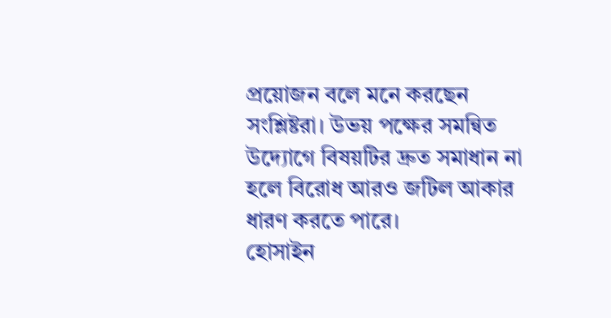প্রয়োজন বলে মনে করছেন সংশ্লিষ্টরা। উভয় পক্ষের সমন্বিত উদ্যোগে বিষয়টির দ্রুত সমাধান না হলে বিরোধ আরও জটিল আকার ধারণ করতে পারে।
হোসাইন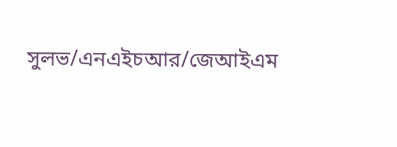সুলভ/এনএইচআর/জেআইএম